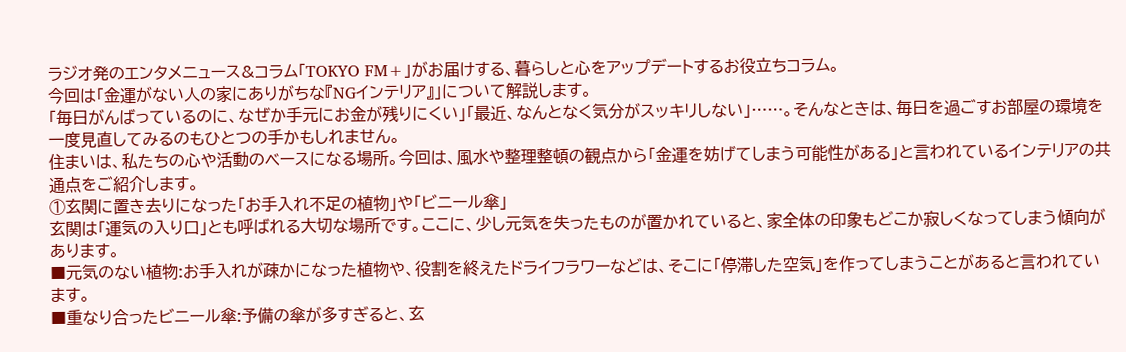ラジオ発のエンタメニュース&コラム「TOKYO FM+」がお届けする、暮らしと心をアップデートするお役立ちコラム。
今回は「金運がない人の家にありがちな『NGインテリア』」について解説します。
「毎日がんばっているのに、なぜか手元にお金が残りにくい」「最近、なんとなく気分がスッキリしない」……。そんなときは、毎日を過ごすお部屋の環境を一度見直してみるのもひとつの手かもしれません。
住まいは、私たちの心や活動のベースになる場所。今回は、風水や整理整頓の観点から「金運を妨げてしまう可能性がある」と言われているインテリアの共通点をご紹介します。
①玄関に置き去りになった「お手入れ不足の植物」や「ビニール傘」
玄関は「運気の入り口」とも呼ばれる大切な場所です。ここに、少し元気を失ったものが置かれていると、家全体の印象もどこか寂しくなってしまう傾向があります。
■元気のない植物:お手入れが疎かになった植物や、役割を終えたドライフラワーなどは、そこに「停滞した空気」を作ってしまうことがあると言われています。
■重なり合ったビニール傘:予備の傘が多すぎると、玄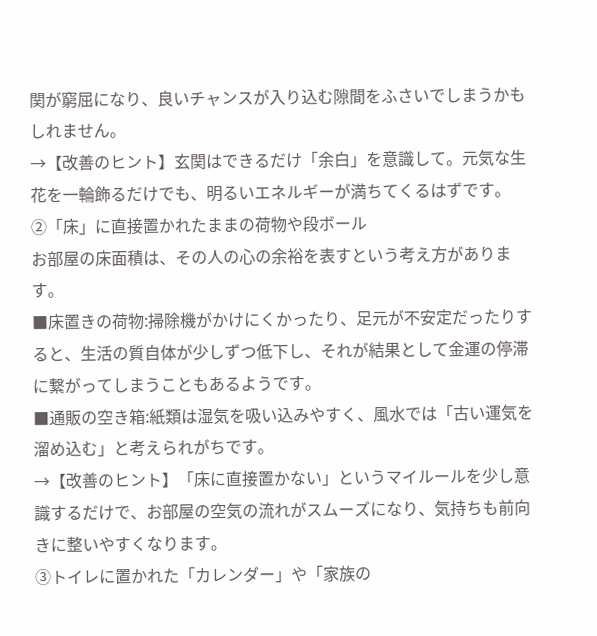関が窮屈になり、良いチャンスが入り込む隙間をふさいでしまうかもしれません。
→【改善のヒント】玄関はできるだけ「余白」を意識して。元気な生花を一輪飾るだけでも、明るいエネルギーが満ちてくるはずです。
②「床」に直接置かれたままの荷物や段ボール
お部屋の床面積は、その人の心の余裕を表すという考え方があります。
■床置きの荷物:掃除機がかけにくかったり、足元が不安定だったりすると、生活の質自体が少しずつ低下し、それが結果として金運の停滞に繋がってしまうこともあるようです。
■通販の空き箱:紙類は湿気を吸い込みやすく、風水では「古い運気を溜め込む」と考えられがちです。
→【改善のヒント】「床に直接置かない」というマイルールを少し意識するだけで、お部屋の空気の流れがスムーズになり、気持ちも前向きに整いやすくなります。
③トイレに置かれた「カレンダー」や「家族の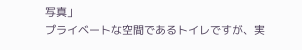写真」
プライベートな空間であるトイレですが、実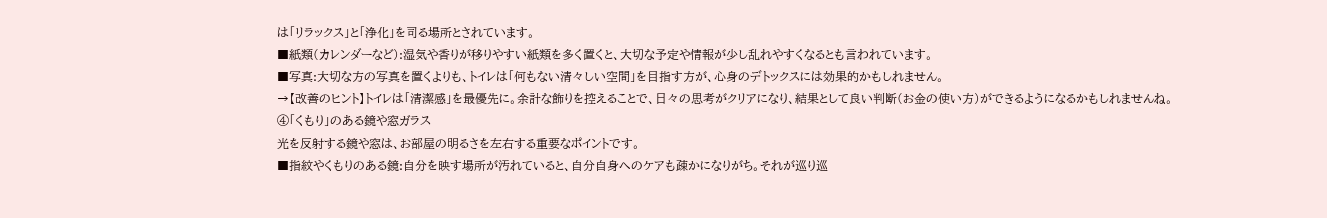は「リラックス」と「浄化」を司る場所とされています。
■紙類(カレンダーなど):湿気や香りが移りやすい紙類を多く置くと、大切な予定や情報が少し乱れやすくなるとも言われています。
■写真:大切な方の写真を置くよりも、トイレは「何もない清々しい空間」を目指す方が、心身のデトックスには効果的かもしれません。
→【改善のヒント】トイレは「清潔感」を最優先に。余計な飾りを控えることで、日々の思考がクリアになり、結果として良い判断(お金の使い方)ができるようになるかもしれませんね。
④「くもり」のある鏡や窓ガラス
光を反射する鏡や窓は、お部屋の明るさを左右する重要なポイントです。
■指紋やくもりのある鏡:自分を映す場所が汚れていると、自分自身へのケアも疎かになりがち。それが巡り巡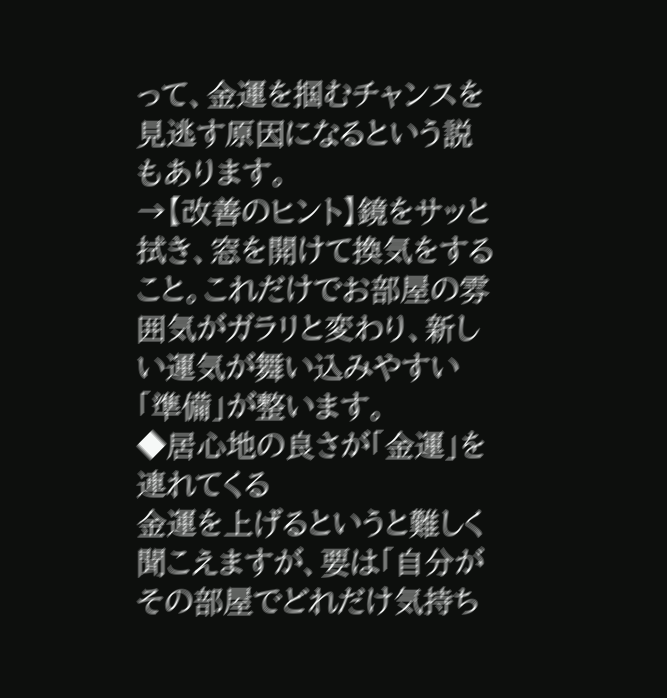って、金運を掴むチャンスを見逃す原因になるという説もあります。
→【改善のヒント】鏡をサッと拭き、窓を開けて換気をすること。これだけでお部屋の雰囲気がガラリと変わり、新しい運気が舞い込みやすい「準備」が整います。
◆居心地の良さが「金運」を連れてくる
金運を上げるというと難しく聞こえますが、要は「自分がその部屋でどれだけ気持ち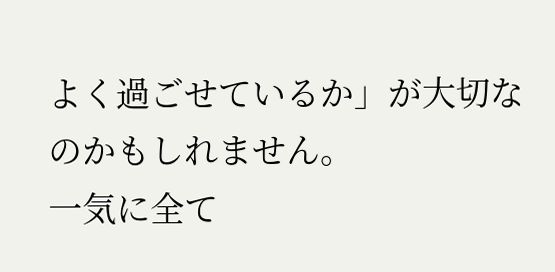よく過ごせているか」が大切なのかもしれません。
一気に全て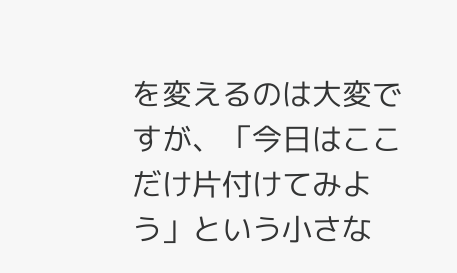を変えるのは大変ですが、「今日はここだけ片付けてみよう」という小さな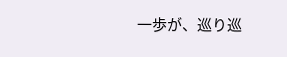一歩が、巡り巡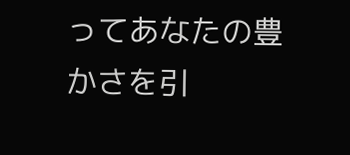ってあなたの豊かさを引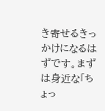き寄せるきっかけになるはずです。まずは身近な「ちょっ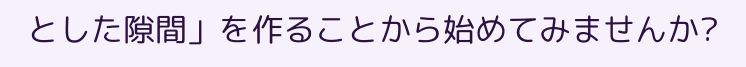とした隙間」を作ることから始めてみませんか?